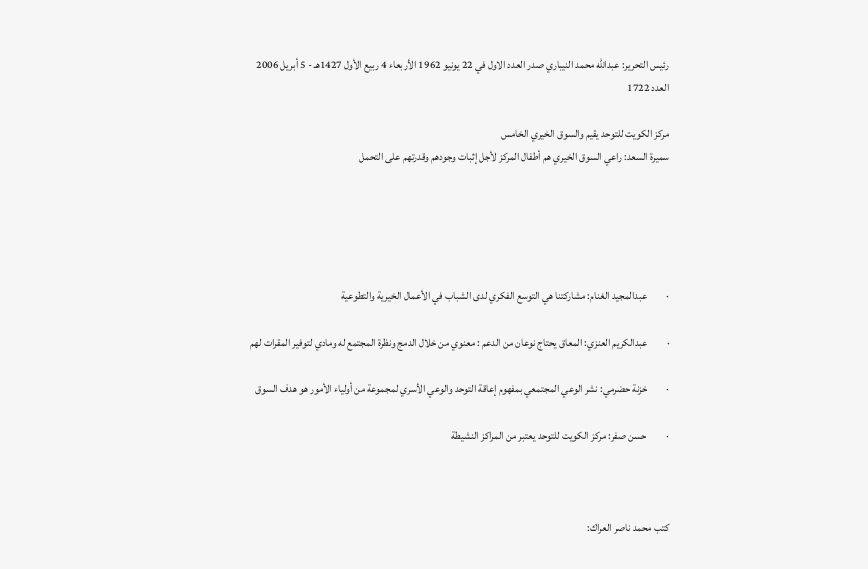رئيس التحرير: عبدالله محمد النيباري صدر العدد الاول في 22 يونيو 1962 الأربعاء 4 ربيع الأول 1427هـ - 5 أبريل 2006
العدد 1722

مركز الكويت للتوحد يقيم والسوق الخيري الخامس
سميرة السعد: راعي السوق الخيري هم أطفال المركز لأجل إثبات وجودهم وقدرتهم على التحمل





·         عبدالمجيد الغنام: مشاركتنا هي التوسع الفكري لدى الشباب في الأعمال الخيرية والتطوعية

·         عبدالكريم العنزي: المعاق يحتاج نوعان من الدعم : معنوي من خلال الدمج ونظرة المجتمع له ومادي لتوفير المقرات لهم

·         خزنة حضرمي: نشر الوعي المجتمعي بمفهوم إعاقة التوحد والوعي الأسري لمجموعة من أولياء الأمور هو هدف السوق

·         حسن صفر: مركز الكويت للتوحد يعتبر من المراكز النشيطة



كتب محمد ناصر العراك: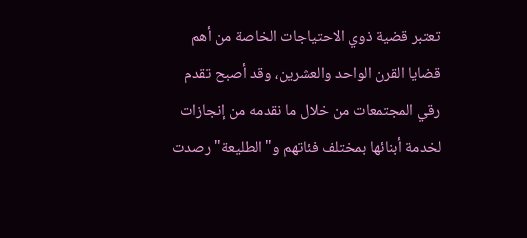تعتبر قضية ذوي الاحتياجات الخاصة من أهم قضايا القرن الواحد والعشرين، وقد أصبح تقدم رقي المجتمعات من خلال ما نقدمه من إنجازات لخدمة أبنائها بمختلف فئاتهم و"الطليعة" رصدت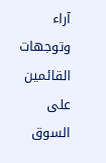آراء وتوجهات القائمين على السوق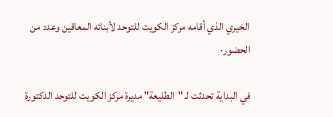الخيري الذي أقامه مركز الكويت للتوحد لأبنائه المعاقين وعدد من الحضور·

في البداية تحدثت لـ "الطليعة" مديرة مركز الكويت للتوحد الدكتورة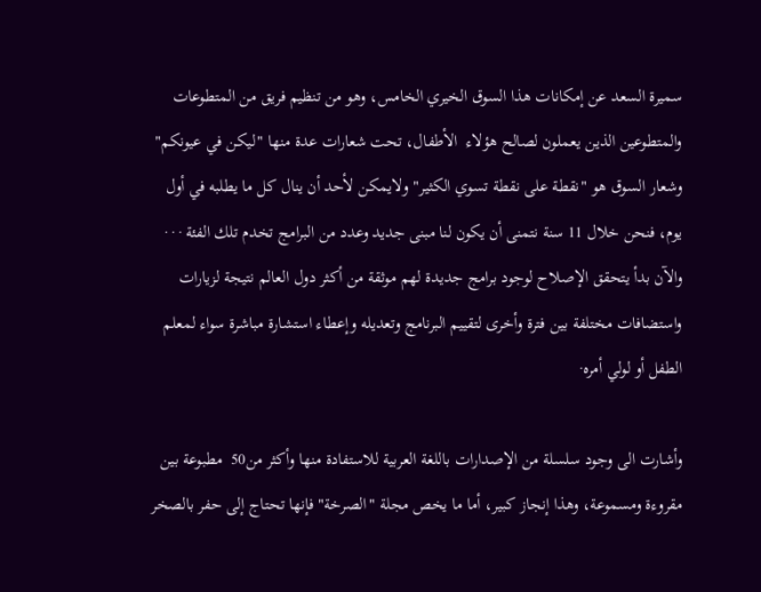سميرة السعد عن إمكانات هذا السوق الخيري الخامس، وهو من تنظيم فريق من المتطوعات والمتطوعين الذين يعملون لصالح هؤلاء  الأطفال، تحت شعارات عدة منها "ليكن في عيونكم" وشعار السوق هو "نقطة على نقطة تسوي الكثير" ولايمكن لأحد أن ينال كل ما يطلبه في أول يوم، فنحن خلال 11 سنة نتمنى أن يكون لنا مبنى جديد وعدد من البرامج تخدم تلك الفئة · · · والآن بدأ يتحقق الإصلاح لوجود برامج جديدة لهم موثقة من أكثر دول العالم نتيجة لزيارات واستضافات مختلفة بين فترة وأخرى لتقييم البرنامج وتعديله وإعطاء استشارة مباشرة سواء لمعلم الطفل أو لولي أمره·

وأشارت الى وجود سلسلة من الإصدارات باللغة العربية للاستفادة منها وأكثر من50  مطبوعة بين مقروءة ومسموعة، وهذا إنجاز كبير، أما ما يخص مجلة "الصرخة" فإنها تحتاج إلى حفر بالصخر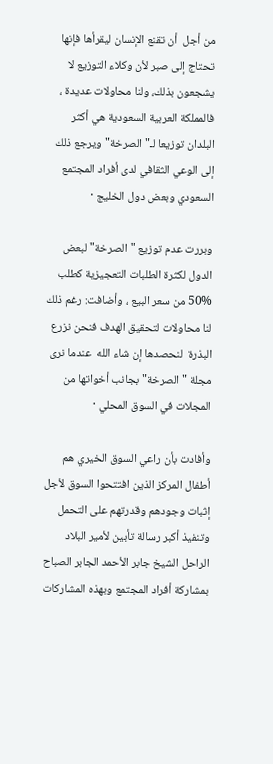من أجل  أن تقنع الإنسان ليقرأها فإنها تحتاج إلى صبر لأن وكلاء التوزيع لا يشجعون بذلك، ولنا محاولات عديدة ، فالمملكة العربية السعودية هي أكثر البلدان توزيعا لـ"الصرخة" ويرجع ذلك إلى الوعي الثقافي لدى أفراد المجتمع السعودي وبعض دول الخليج ·

وبررت عدم توزيع "الصرخة" لبعض الدول لكثرة الطلبات التعجيزية كطلب %50 من سعر البيع ، وأضافت: رغم ذلك لنا محاولات لتحقيق الهدف فنحن نزرع البذرة  لنحصدها إن شاء الله  عندما نرى مجلة "الصرخة" بجانب أخواتها من المجلات في السوق المحلي ·

وأفادت بأن راعي السوق الخيري هم أطفال المركز الذين افتتحوا السوق لأجل إثبات وجودهم وقدرتهم على التحمل وتنفيذ أكبر رسالة تأبين لأمير البلاد الراحل الشيخ جابر الأحمد الجابر الصباح  بمشاركة أفراد المجتمع وبهذه المشاركات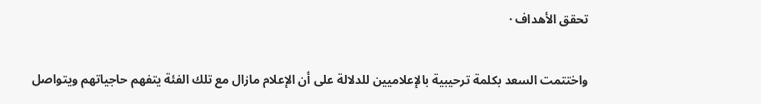تحقق الأهداف ·

واختتمت السعد بكلمة ترحيبية بالإعلاميين للدلالة على أن الإعلام مازال مع تلك الفئة يتفهم حاجياتهم ويتواصل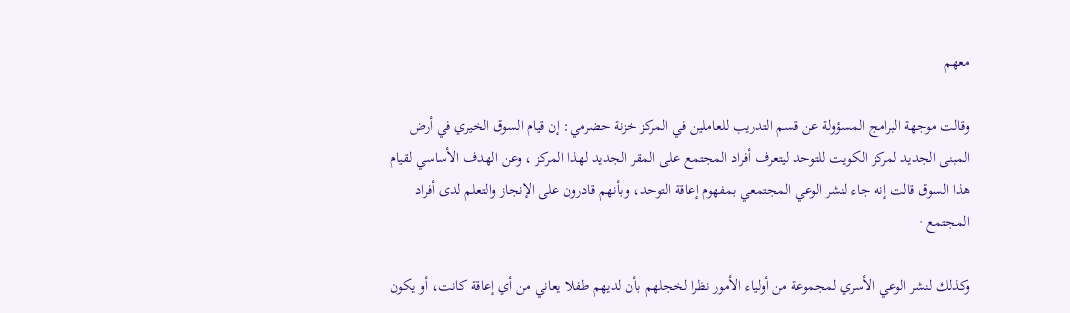معهم

وقالت موجهة البرامج المسؤولة عن قسم التدريب للعاملين في المركز خزنة حضرمي: إن قيام السوق الخيري في أرض المبنى الجديد لمركز الكويت للتوحد ليتعرف أفراد المجتمع على المقر الجديد لهذا المركز ، وعن الهدف الأساسي لقيام هذا السوق قالت إنه جاء لنشر الوعي المجتمعي بمفهوم إعاقة التوحد، وبأنهم قادرون على الإنجاز والتعلم لدى أفراد المجتمع ·

وكذلك لنشر الوعي الأسري لمجموعة من أولياء الأمور نظرا لخجلهم بأن لديهم طفلا يعاني من أي إعاقة كانت، أو يكون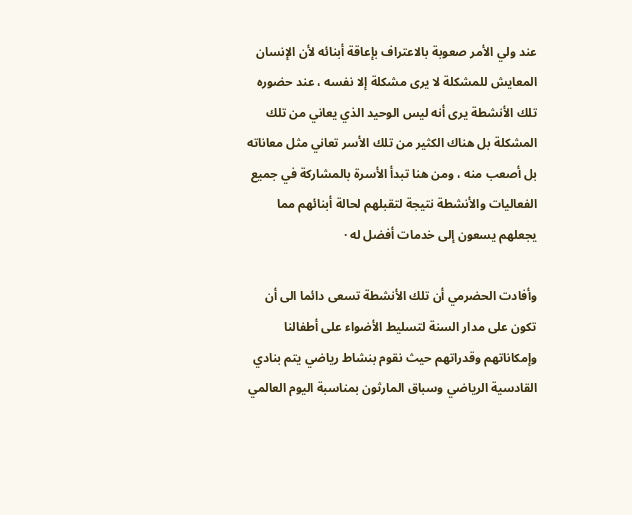عند ولي الأمر صعوبة بالاعتراف بإعاقة أبنائه لأن الإنسان المعايش للمشكلة لا يرى مشكلة إلا نفسه ، عند حضوره تلك الأنشطة يرى أنه ليس الوحيد الذي يعاني من تلك المشكلة بل هناك الكثير من تلك الأسر تعاني مثل معاناته بل أصعب منه ، ومن هنا تبدأ الأسرة بالمشاركة في جميع الفعاليات والأنشطة نتيجة لتقبلهم لحالة أبنائهم مما يجعلهم يسعون إلى خدمات أفضل له ·

وأفادت الحضرمي أن تلك الأنشطة تسعى دائما الى أن تكون على مدار السنة لتسليط الأضواء على أطفالنا وإمكاناتهم وقدراتهم حيث نقوم بنشاط رياضي يتم بنادي القادسية الرياضي وسباق المارثون بمناسبة اليوم العالمي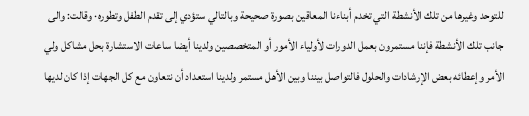للتوحد وغيرها من تلك الأنشطة التي تخدم أبناءنا المعاقين بصورة صحيحة وبالتالي ستؤدي إلى تقدم الطفل وتطوره· وقالت: والى جانب تلك الأنشطة فإننا مستمرون بعمل الدورات لأولياء الأمور أو المتخصصين ولدينا أيضا ساعات الاستشارة بحل مشاكل ولي الأمر وإعطائه بعض الإرشادات والحلول فالتواصل بيننا وبين الأهل مستمر ولدينا استعداد أن نتعاون مع كل الجهات إذا كان لديها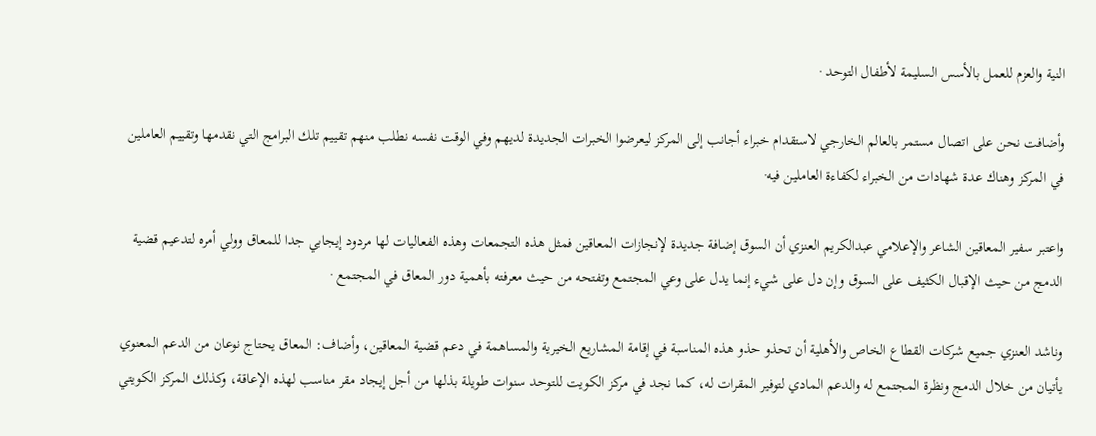النية والعزم للعمل بالأسس السليمة لأطفال التوحد ·

وأضافت نحن على اتصال مستمر بالعالم الخارجي لاستقدام خبراء أجانب إلى المركز ليعرضوا الخبرات الجديدة لديهم وفي الوقت نفسه نطلب منهم تقييم تلك البرامج التي نقدمها وتقييم العاملين في المركز وهناك عدة شهادات من الخبراء لكفاءة العاملين فيه·

واعتبر سفير المعاقين الشاعر والإعلامي عبدالكريم العنزي أن السوق إضافة جديدة لإنجازات المعاقين فمثل هذه التجمعات وهذه الفعاليات لها مردود إيجابي جدا للمعاق وولي أمره لتدعيم قضية الدمج من حيث الإقبال الكثيف على السوق وإن دل على شيء إنما يدل على وعي المجتمع وتفتحه من حيث معرفته بأهمية دور المعاق في المجتمع ·

وناشد العنزي جميع شركات القطاع الخاص والأهلية أن تحذو حذو هذه المناسبة في إقامة المشاريع الخيرية والمساهمة في دعم قضية المعاقين، وأضاف: المعاق يحتاج نوعان من الدعم المعنوي يأتيان من خلال الدمج ونظرة المجتمع له والدعم المادي لتوفير المقرات له، كما نجد في مركز الكويت للتوحد سنوات طويلة بذلها من أجل إيجاد مقر مناسب لهذه الإعاقة، وكذلك المركز الكويتي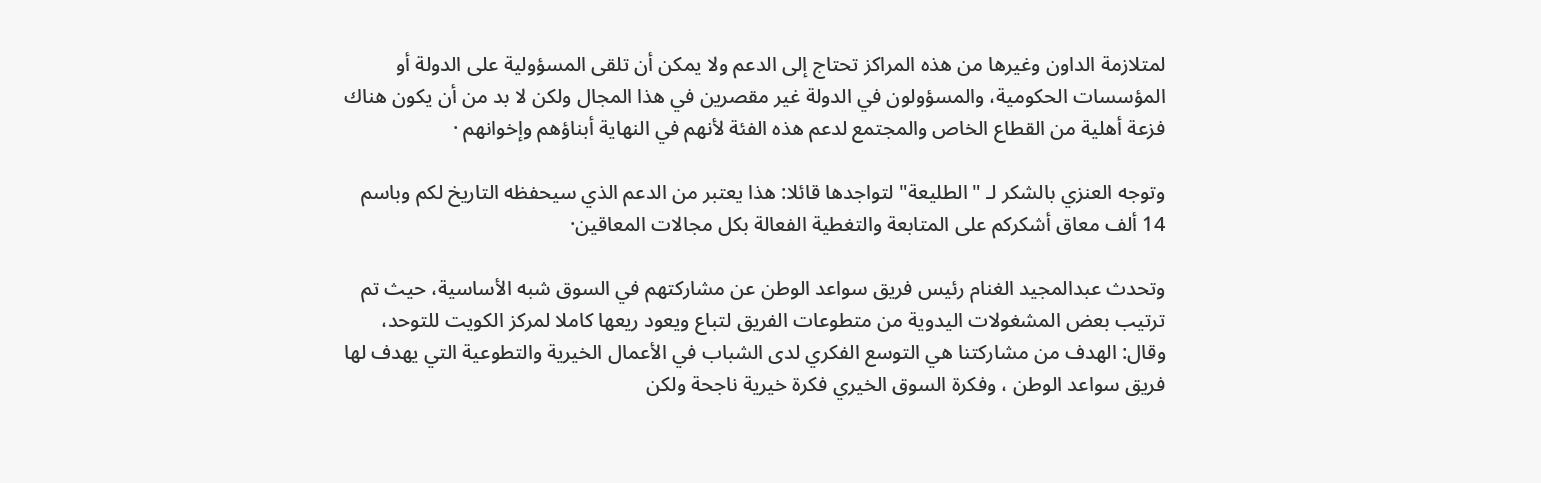لمتلازمة الداون وغيرها من هذه المراكز تحتاج إلى الدعم ولا يمكن أن تلقى المسؤولية على الدولة أو المؤسسات الحكومية، والمسؤولون في الدولة غير مقصرين في هذا المجال ولكن لا بد من أن يكون هناك فزعة أهلية من القطاع الخاص والمجتمع لدعم هذه الفئة لأنهم في النهاية أبناؤهم وإخوانهم ·

وتوجه العنزي بالشكر لـ "الطليعة" لتواجدها قائلا: هذا يعتبر من الدعم الذي سيحفظه التاريخ لكم وباسم 14 ألف معاق أشكركم على المتابعة والتغطية الفعالة بكل مجالات المعاقين·

وتحدث عبدالمجيد الغنام رئيس فريق سواعد الوطن عن مشاركتهم في السوق شبه الأساسية، حيث تم ترتيب بعض المشغولات اليدوية من متطوعات الفريق لتباع ويعود ريعها كاملا لمركز الكويت للتوحد، وقال: الهدف من مشاركتنا هي التوسع الفكري لدى الشباب في الأعمال الخيرية والتطوعية التي يهدف لها فريق سواعد الوطن ، وفكرة السوق الخيري فكرة خيرية ناجحة ولكن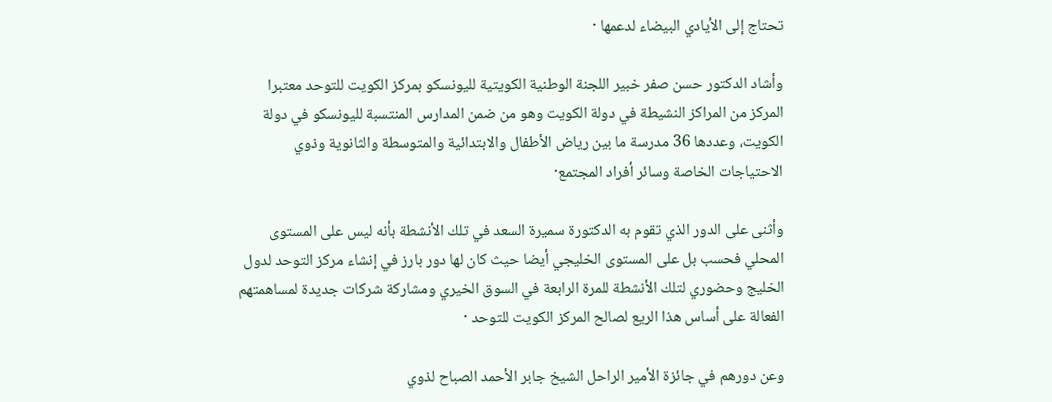تحتاج إلى الأيادي البيضاء لدعمها ·

وأشاد الدكتور حسن صفر خبير اللجنة الوطنية الكويتية لليونسكو بمركز الكويت للتوحد معتبرا المركز من المراكز النشيطة في دولة الكويت وهو من ضمن المدارس المنتسبة لليونسكو في دولة الكويت، وعددها 36 مدرسة ما بين رياض الأطفال والابتدائية والمتوسطة والثانوية وذوي الاحتياجات الخاصة وسائر أفراد المجتمع·

وأثنى على الدور الذي تقوم به الدكتورة سميرة السعد في تلك الأنشطة بأنه ليس على المستوى المحلي فحسب بل على المستوى الخليجي أيضا حيث كان لها دور بارز في إنشاء مركز التوحد لدول الخليج وحضوري لتلك الأنشطة للمرة الرابعة في السوق الخيري ومشاركة شركات جديدة لمساهمتهم الفعالة على أساس هذا الريع لصالح المركز الكويت للتوحد ·

وعن دورهم في جائزة الأمير الراحل الشيخ جابر الأحمد الصباح لذوي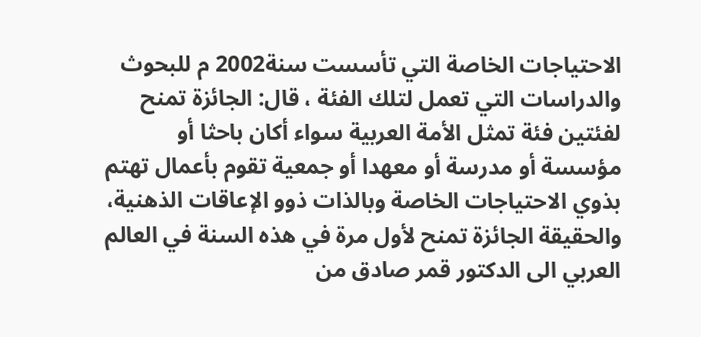الاحتياجات الخاصة التي تأسست سنة2002 م للبحوث والدراسات التي تعمل لتلك الفئة ، قال: الجائزة تمنح لفئتين فئة تمثل الأمة العربية سواء أكان باحثا أو مؤسسة أو مدرسة أو معهدا أو جمعية تقوم بأعمال تهتم بذوي الاحتياجات الخاصة وبالذات ذوو الإعاقات الذهنية،  والحقيقة الجائزة تمنح لأول مرة في هذه السنة في العالم العربي الى الدكتور قمر صادق من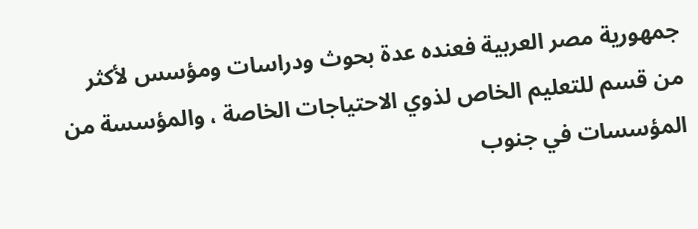جمهورية مصر العربية فعنده عدة بحوث ودراسات ومؤسس لأكثر من قسم للتعليم الخاص لذوي الاحتياجات الخاصة ، والمؤسسة من المؤسسات في جنوب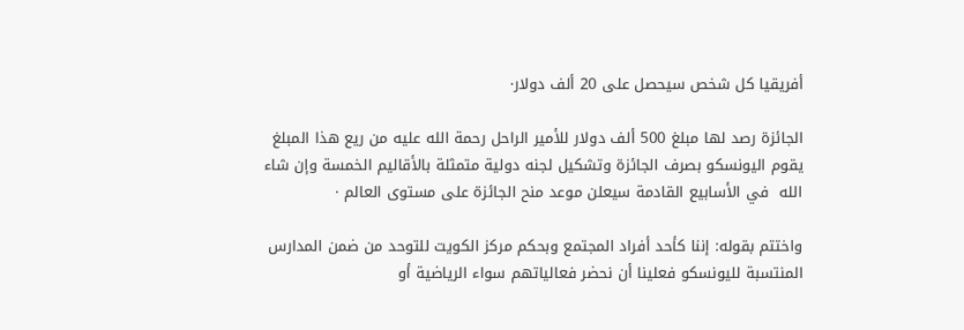أفريقيا كل شخص سيحصل على 20 ألف دولار·

الجائزة رصد لها مبلغ 500 ألف دولار للأمير الراحل رحمة الله عليه من ريع هذا المبلغ يقوم اليونسكو بصرف الجائزة وتشكيل لجنه دولية متمثلة بالأقاليم الخمسة وإن شاء الله  في الأسابيع القادمة سيعلن موعد منح الجائزة على مستوى العالم ·

واختتم بقوله: إننا كأحد أفراد المجتمع وبحكم مركز الكويت للتوحد من ضمن المدارس المنتسبة لليونسكو فعلينا أن نحضر فعالياتهم سواء الرياضية أو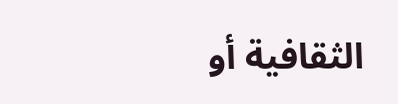الثقافية أو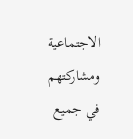الاجتماعية ومشاركتهم في جميع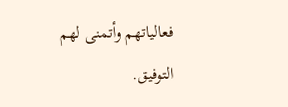فعالياتهم وأتمنى لهم التوفيق.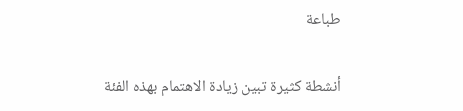طباعة

أنشطة كثيرة تبين زيادة الاهتمام بهذه الفئة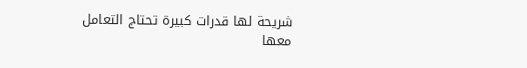شريحة لها قدرات كبيرة تحتاج التعامل معها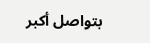بتواصل أكبر